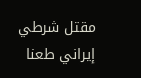مقتل شرطي إيراني طعنا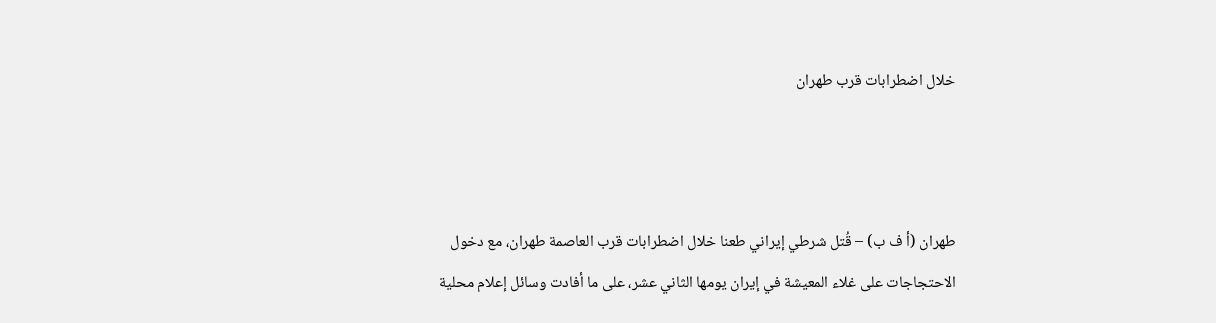خلال اضطرابات قرب طهران



طهران (أ ف ب) – قُتل شرطي إيراني طعنا خلال اضطرابات قرب العاصمة طهران، مع دخول الاحتجاجات على غلاء المعيشة في إيران يومها الثاني عشر، على ما أفادت وسائل إعلام محلية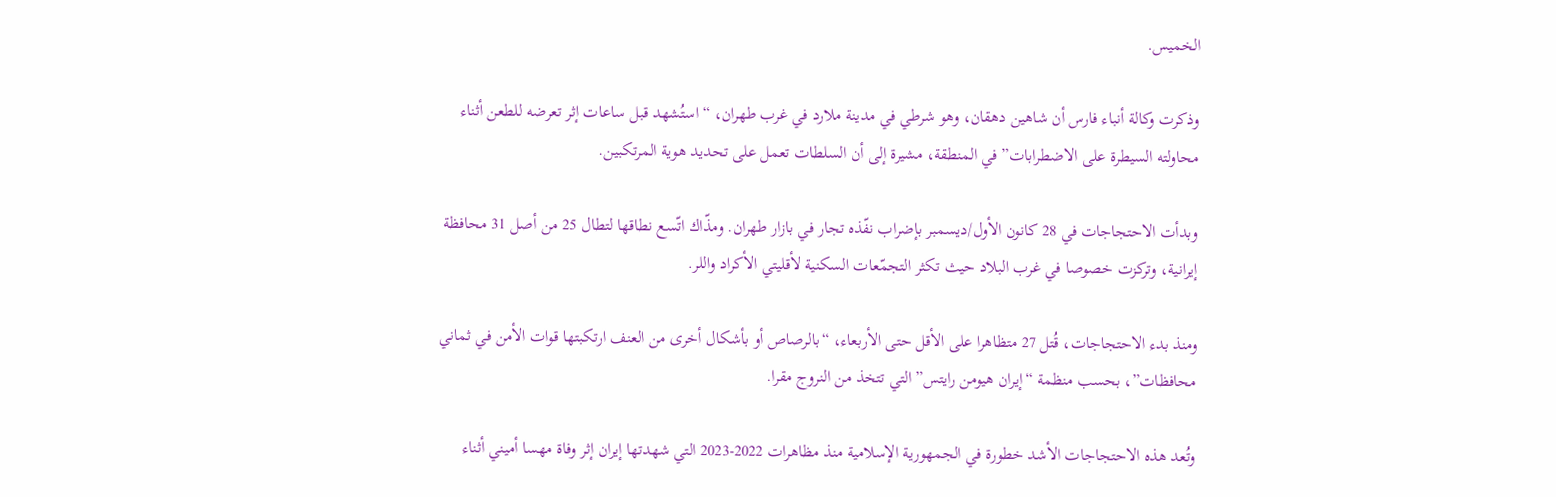الخميس.

وذكرت وكالة أنباء فارس أن شاهين دهقان، وهو شرطي في مدينة ملارد في غرب طهران، “استُشهد قبل ساعات إثر تعرضه للطعن أثناء محاولته السيطرة على الاضطرابات” في المنطقة، مشيرة إلى أن السلطات تعمل على تحديد هوية المرتكبين.

وبدأت الاحتجاجات في 28 كانون الأول/ديسمبر بإضراب نفّذه تجار في بازار طهران. ومذّاك اتّسع نطاقها لتطال 25 من أصل 31 محافظة إيرانية، وتركزت خصوصا في غرب البلاد حيث تكثر التجمّعات السكنية لأقليتي الأكراد واللر.

ومنذ بدء الاحتجاجات، قُتل 27 متظاهرا على الأقل حتى الأربعاء، “بالرصاص أو بأشكال أخرى من العنف ارتكبتها قوات الأمن في ثماني محافظات”، بحسب منظمة “إيران هيومن رايتس” التي تتخذ من النروج مقرا.

وتُعد هذه الاحتجاجات الأشد خطورة في الجمهورية الإسلامية منذ مظاهرات 2022-2023 التي شهدتها إيران إثر وفاة مهسا أميني أثناء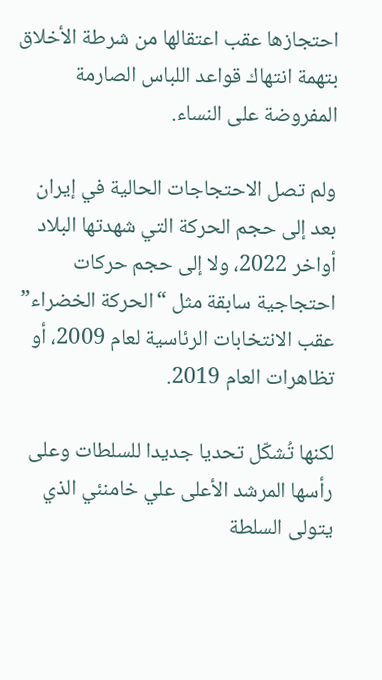احتجازها عقب اعتقالها من شرطة الأخلاق بتهمة انتهاك قواعد اللباس الصارمة المفروضة على النساء.

ولم تصل الاحتجاجات الحالية في إيران بعد إلى حجم الحركة التي شهدتها البلاد أواخر 2022، ولا إلى حجم حركات احتجاجية سابقة مثل “الحركة الخضراء” عقب الانتخابات الرئاسية لعام 2009، أو تظاهرات العام 2019.

لكنها تُشكّل تحديا جديدا للسلطات وعلى رأسها المرشد الأعلى علي خامنئي الذي يتولى السلطة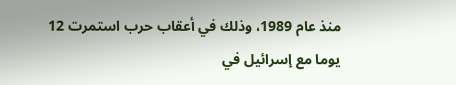منذ عام 1989، وذلك في أعقاب حرب استمرت 12 يوما مع إسرائيل في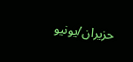حزيران/يونيو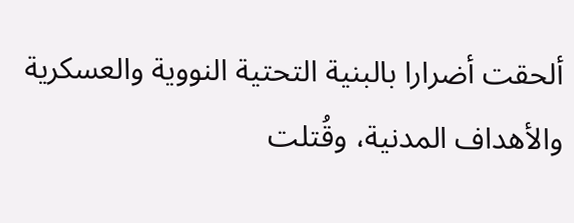ألحقت أضرارا بالبنية التحتية النووية والعسكرية والأهداف المدنية، وقُتلت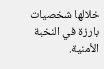خلالها شخصيات بارزة في النخبة الأمنية.